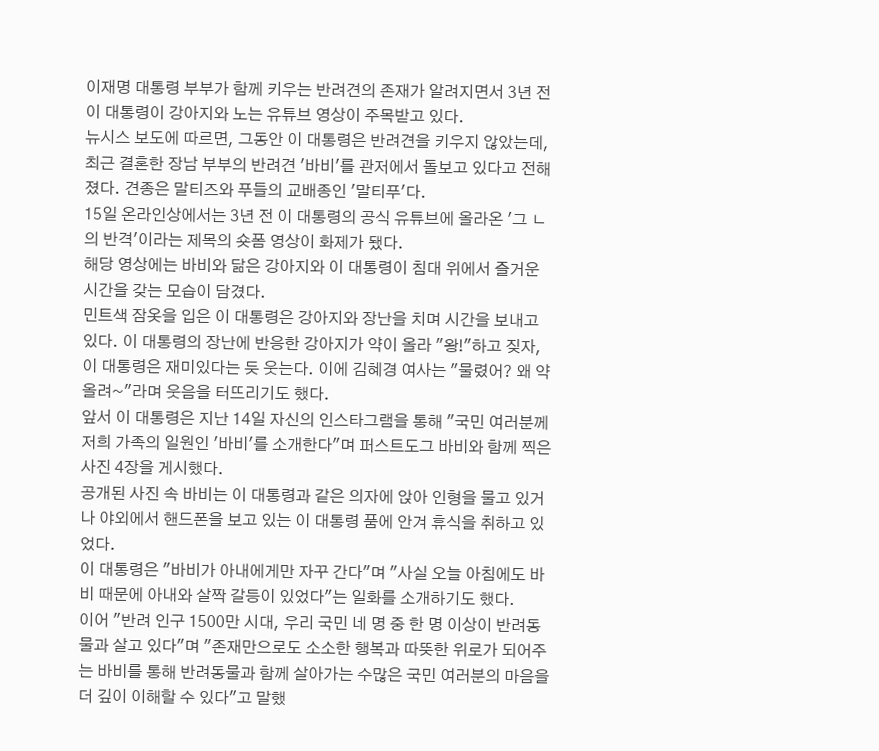이재명 대통령 부부가 함께 키우는 반려견의 존재가 알려지면서 3년 전 이 대통령이 강아지와 노는 유튜브 영상이 주목받고 있다.
뉴시스 보도에 따르면, 그동안 이 대통령은 반려견을 키우지 않았는데, 최근 결혼한 장남 부부의 반려견 '바비'를 관저에서 돌보고 있다고 전해졌다. 견종은 말티즈와 푸들의 교배종인 '말티푸'다.
15일 온라인상에서는 3년 전 이 대통령의 공식 유튜브에 올라온 '그 ㄴ의 반격'이라는 제목의 숏폼 영상이 화제가 됐다.
해당 영상에는 바비와 닮은 강아지와 이 대통령이 침대 위에서 즐거운 시간을 갖는 모습이 담겼다.
민트색 잠옷을 입은 이 대통령은 강아지와 장난을 치며 시간을 보내고 있다. 이 대통령의 장난에 반응한 강아지가 약이 올라 "왕!"하고 짖자, 이 대통령은 재미있다는 듯 웃는다. 이에 김혜경 여사는 "물렸어? 왜 약 올려~"라며 웃음을 터뜨리기도 했다.
앞서 이 대통령은 지난 14일 자신의 인스타그램을 통해 "국민 여러분께 저희 가족의 일원인 '바비'를 소개한다"며 퍼스트도그 바비와 함께 찍은 사진 4장을 게시했다.
공개된 사진 속 바비는 이 대통령과 같은 의자에 앉아 인형을 물고 있거나 야외에서 핸드폰을 보고 있는 이 대통령 품에 안겨 휴식을 취하고 있었다.
이 대통령은 "바비가 아내에게만 자꾸 간다"며 "사실 오늘 아침에도 바비 때문에 아내와 살짝 갈등이 있었다"는 일화를 소개하기도 했다.
이어 "반려 인구 1500만 시대, 우리 국민 네 명 중 한 명 이상이 반려동물과 살고 있다"며 "존재만으로도 소소한 행복과 따뜻한 위로가 되어주는 바비를 통해 반려동물과 함께 살아가는 수많은 국민 여러분의 마음을 더 깊이 이해할 수 있다"고 말했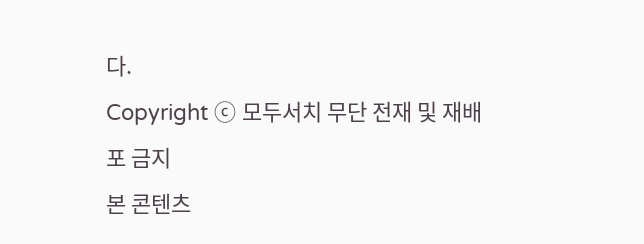다.
Copyright ⓒ 모두서치 무단 전재 및 재배포 금지
본 콘텐츠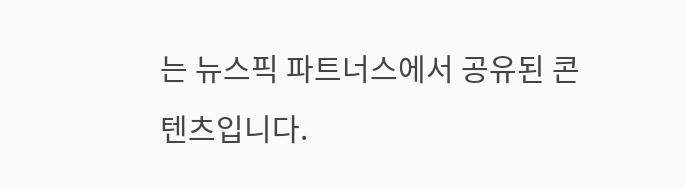는 뉴스픽 파트너스에서 공유된 콘텐츠입니다.